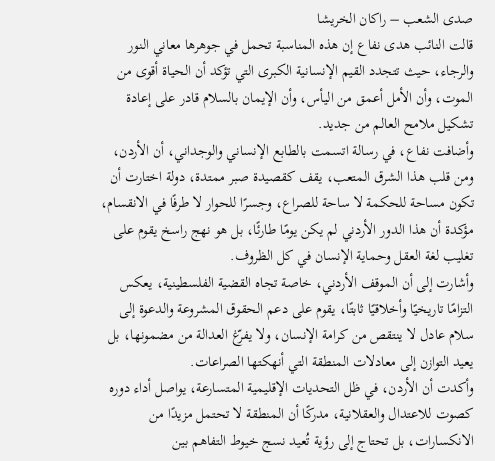صدى الشعب – راكان الخريشا
قالت النائب هدى نفاع إن هذه المناسبة تحمل في جوهرها معاني النور والرجاء، حيث تتجدد القيم الإنسانية الكبرى التي تؤكد أن الحياة أقوى من الموت، وأن الأمل أعمق من اليأس، وأن الإيمان بالسلام قادر على إعادة تشكيل ملامح العالم من جديد.
وأضافت نفاع، في رسالة اتسمت بالطابع الإنساني والوجداني، أن الأردن، ومن قلب هذا الشرق المتعب، يقف كقصيدة صبر ممتدة، دولة اختارت أن تكون مساحة للحكمة لا ساحة للصراع، وجسرًا للحوار لا طرفًا في الانقسام، مؤكدة أن هذا الدور الأردني لم يكن يومًا طارئًا، بل هو نهج راسخ يقوم على تغليب لغة العقل وحماية الإنسان في كل الظروف.
وأشارت إلى أن الموقف الأردني، خاصة تجاه القضية الفلسطينية، يعكس التزامًا تاريخيًا وأخلاقيًا ثابتًا، يقوم على دعم الحقوق المشروعة والدعوة إلى سلام عادل لا ينتقص من كرامة الإنسان، ولا يفرّغ العدالة من مضمونها، بل يعيد التوازن إلى معادلات المنطقة التي أنهكتها الصراعات.
وأكدت أن الأردن، في ظل التحديات الإقليمية المتسارعة، يواصل أداء دوره كصوت للاعتدال والعقلانية، مدركًا أن المنطقة لا تحتمل مزيدًا من الانكسارات، بل تحتاج إلى رؤية تُعيد نسج خيوط التفاهم بين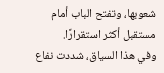شعوبها، وتفتح الباب أمام مستقبل أكثر استقرارًا.
وفي هذا السياق، شددت نفاع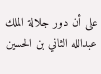على أن دور جلالة الملك عبدالله الثاني بن الحسين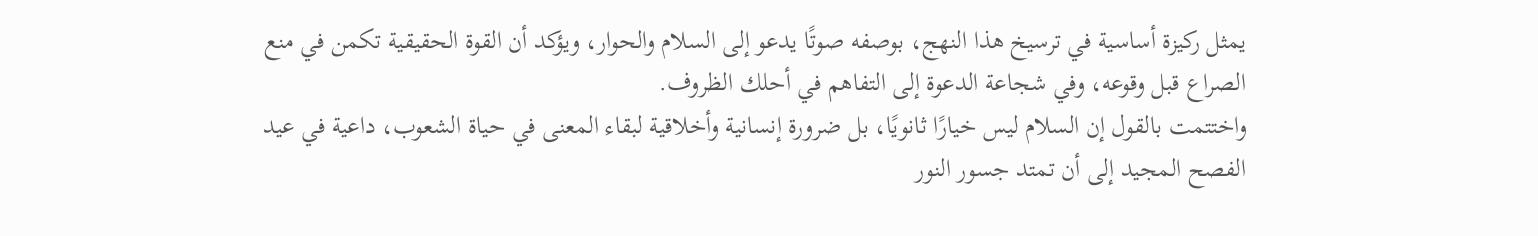يمثل ركيزة أساسية في ترسيخ هذا النهج، بوصفه صوتًا يدعو إلى السلام والحوار، ويؤكد أن القوة الحقيقية تكمن في منع الصراع قبل وقوعه، وفي شجاعة الدعوة إلى التفاهم في أحلك الظروف.
واختتمت بالقول إن السلام ليس خيارًا ثانويًا، بل ضرورة إنسانية وأخلاقية لبقاء المعنى في حياة الشعوب، داعية في عيد الفصح المجيد إلى أن تمتد جسور النور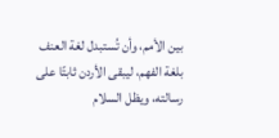بين الأمم، وأن تُستبدل لغة العنف بلغة الفهم، ليبقى الأردن ثابتًا على رسالته، ويظل السلام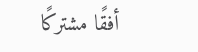أفقًا مشتركًا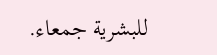للبشرية جمعاء.